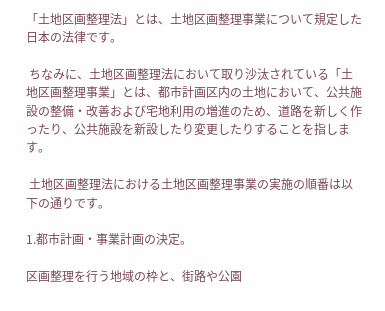「土地区画整理法」とは、土地区画整理事業について規定した日本の法律です。

 ちなみに、土地区画整理法において取り沙汰されている「土地区画整理事業」とは、都市計画区内の土地において、公共施設の整備・改善および宅地利用の増進のため、道路を新しく作ったり、公共施設を新設したり変更したりすることを指します。

 土地区画整理法における土地区画整理事業の実施の順番は以下の通りです。

1.都市計画・事業計画の決定。

区画整理を行う地域の枠と、街路や公園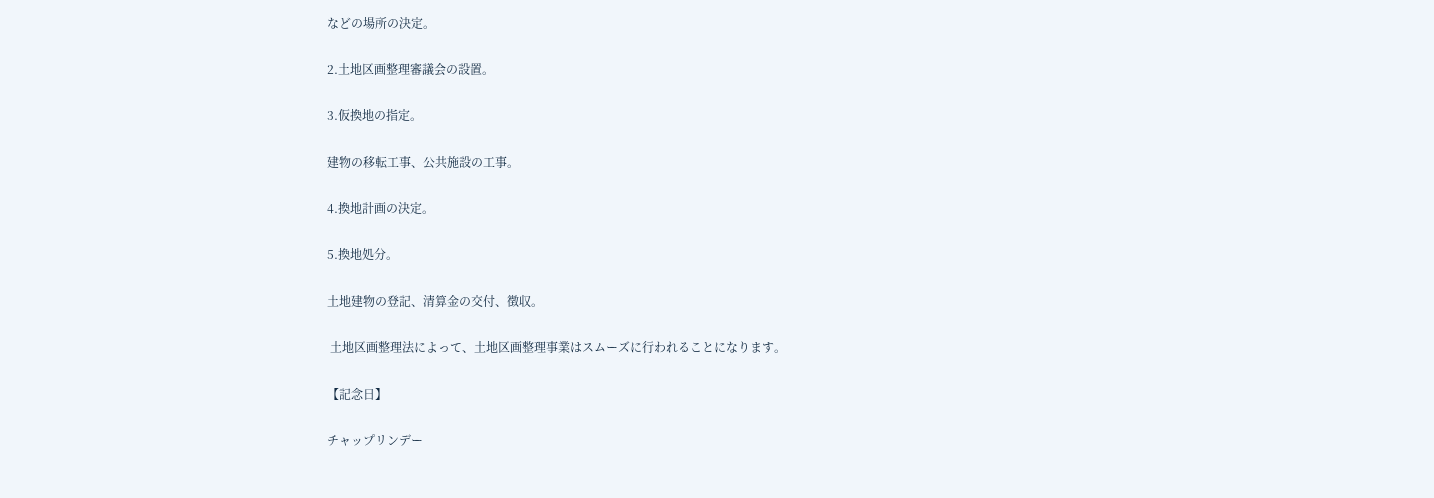などの場所の決定。

2.土地区画整理審議会の設置。

3.仮換地の指定。

建物の移転工事、公共施設の工事。

4.換地計画の決定。

5.換地処分。

土地建物の登記、清算金の交付、徴収。

 土地区画整理法によって、土地区画整理事業はスムーズに行われることになります。

【記念日】

チャップリンデー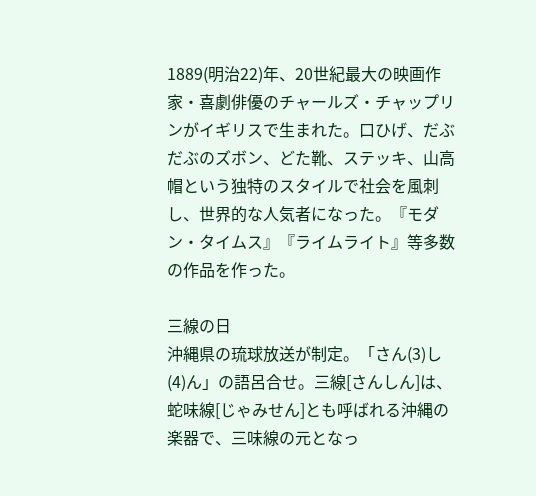1889(明治22)年、20世紀最大の映画作家・喜劇俳優のチャールズ・チャップリンがイギリスで生まれた。口ひげ、だぶだぶのズボン、どた靴、ステッキ、山高帽という独特のスタイルで社会を風刺し、世界的な人気者になった。『モダン・タイムス』『ライムライト』等多数の作品を作った。

三線の日
沖縄県の琉球放送が制定。「さん(3)し(4)ん」の語呂合せ。三線[さんしん]は、蛇味線[じゃみせん]とも呼ばれる沖縄の楽器で、三味線の元となっ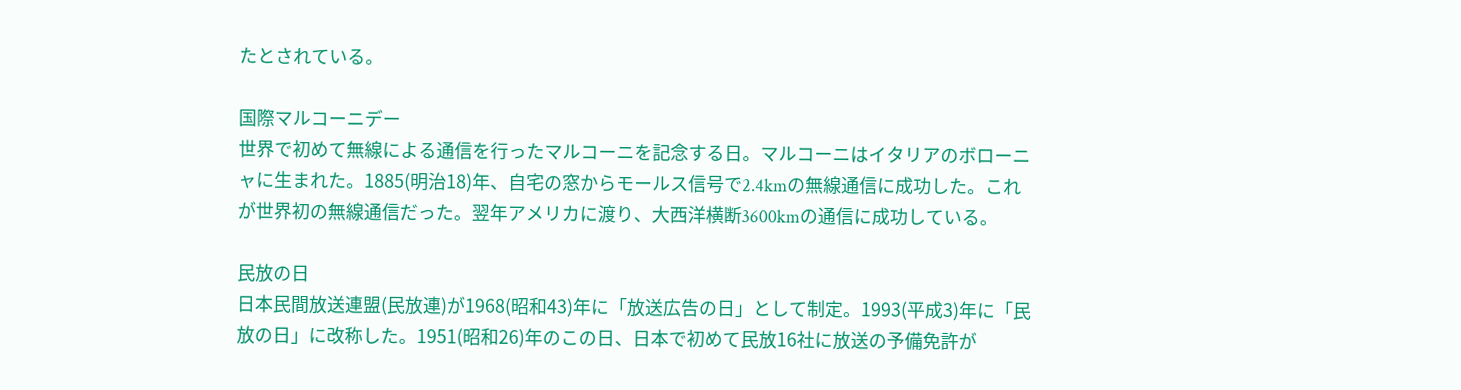たとされている。

国際マルコーニデー
世界で初めて無線による通信を行ったマルコーニを記念する日。マルコーニはイタリアのボローニャに生まれた。1885(明治18)年、自宅の窓からモールス信号で2.4kmの無線通信に成功した。これが世界初の無線通信だった。翌年アメリカに渡り、大西洋横断3600kmの通信に成功している。

民放の日
日本民間放送連盟(民放連)が1968(昭和43)年に「放送広告の日」として制定。1993(平成3)年に「民放の日」に改称した。1951(昭和26)年のこの日、日本で初めて民放16社に放送の予備免許が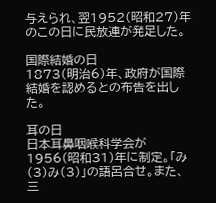与えられ、翌1952(昭和27)年のこの日に民放連が発足した。

国際結婚の日
1873(明治6)年、政府が国際結婚を認めるとの布告を出した。

耳の日
日本耳鼻咽喉科学会が1956(昭和31)年に制定。「み(3)み(3)」の語呂合せ。また、三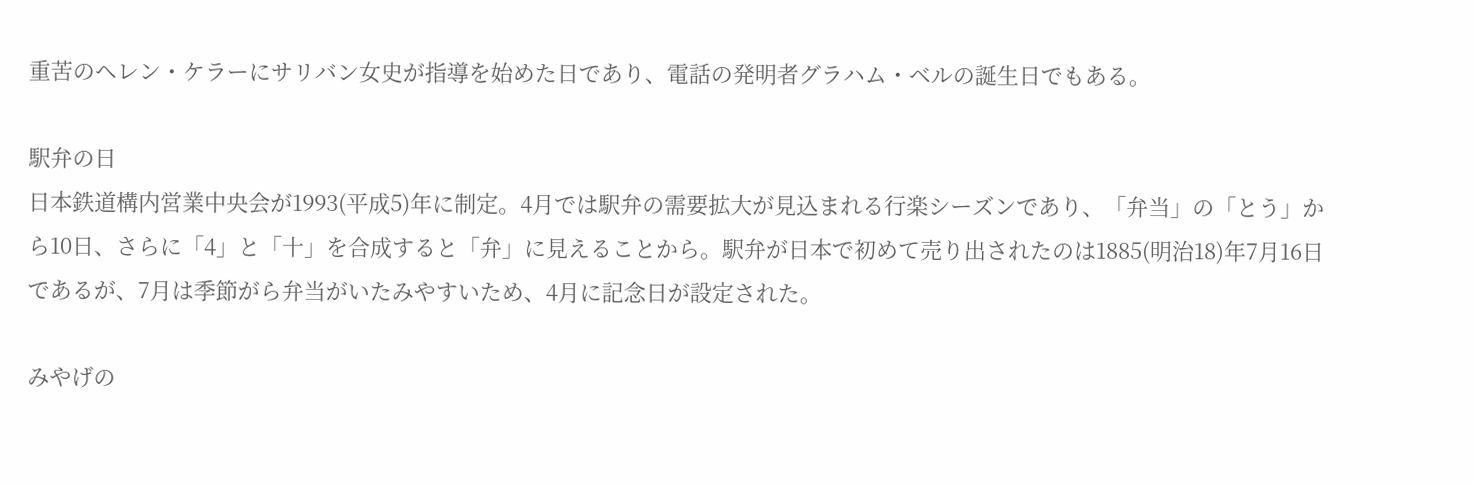重苦のヘレン・ケラーにサリバン女史が指導を始めた日であり、電話の発明者グラハム・ベルの誕生日でもある。

駅弁の日
日本鉄道構内営業中央会が1993(平成5)年に制定。4月では駅弁の需要拡大が見込まれる行楽シーズンであり、「弁当」の「とう」から10日、さらに「4」と「十」を合成すると「弁」に見えることから。駅弁が日本で初めて売り出されたのは1885(明治18)年7月16日であるが、7月は季節がら弁当がいたみやすいため、4月に記念日が設定された。

みやげの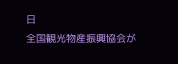日
全国観光物産振興協会が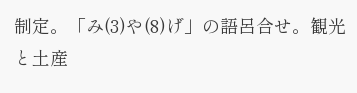制定。「み(3)や(8)げ」の語呂合せ。観光と土産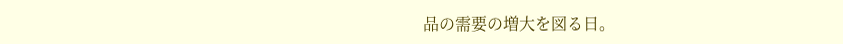品の需要の増大を図る日。